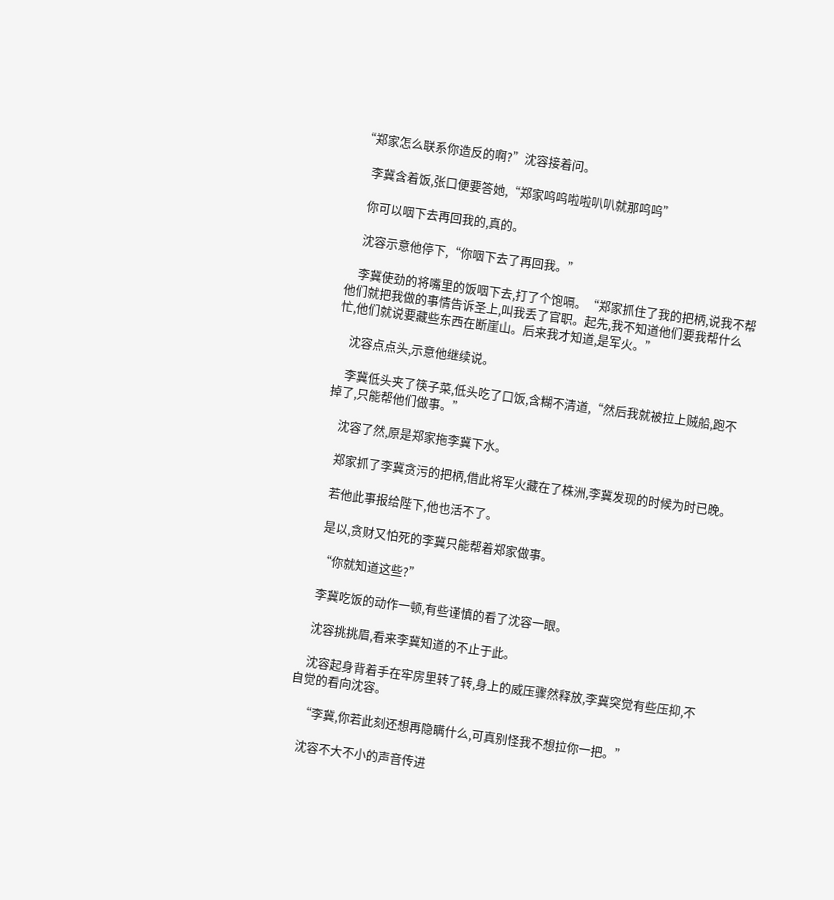“郑家怎么联系你造反的啊?”沈容接着问。

    李冀含着饭,张口便要答她,“郑家呜呜啦啦叭叭就那呜呜”

    你可以咽下去再回我的,真的。

    沈容示意他停下,“你咽下去了再回我。”

    李冀使劲的将嘴里的饭咽下去,打了个饱嗝。“郑家抓住了我的把柄,说我不帮他们就把我做的事情告诉圣上,叫我丢了官职。起先,我不知道他们要我帮什么忙,他们就说要藏些东西在断崖山。后来我才知道,是军火。”

    沈容点点头,示意他继续说。

    李冀低头夹了筷子菜,低头吃了口饭,含糊不清道,“然后我就被拉上贼船,跑不掉了,只能帮他们做事。”

    沈容了然,原是郑家拖李冀下水。

    郑家抓了李冀贪污的把柄,借此将军火藏在了株洲,李冀发现的时候为时已晚。

    若他此事报给陛下,他也活不了。

    是以,贪财又怕死的李冀只能帮着郑家做事。

    “你就知道这些?”

    李冀吃饭的动作一顿,有些谨慎的看了沈容一眼。

    沈容挑挑眉,看来李冀知道的不止于此。

    沈容起身背着手在牢房里转了转,身上的威压骤然释放,李冀突觉有些压抑,不自觉的看向沈容。

    “李冀,你若此刻还想再隐瞒什么,可真别怪我不想拉你一把。”

    沈容不大不小的声音传进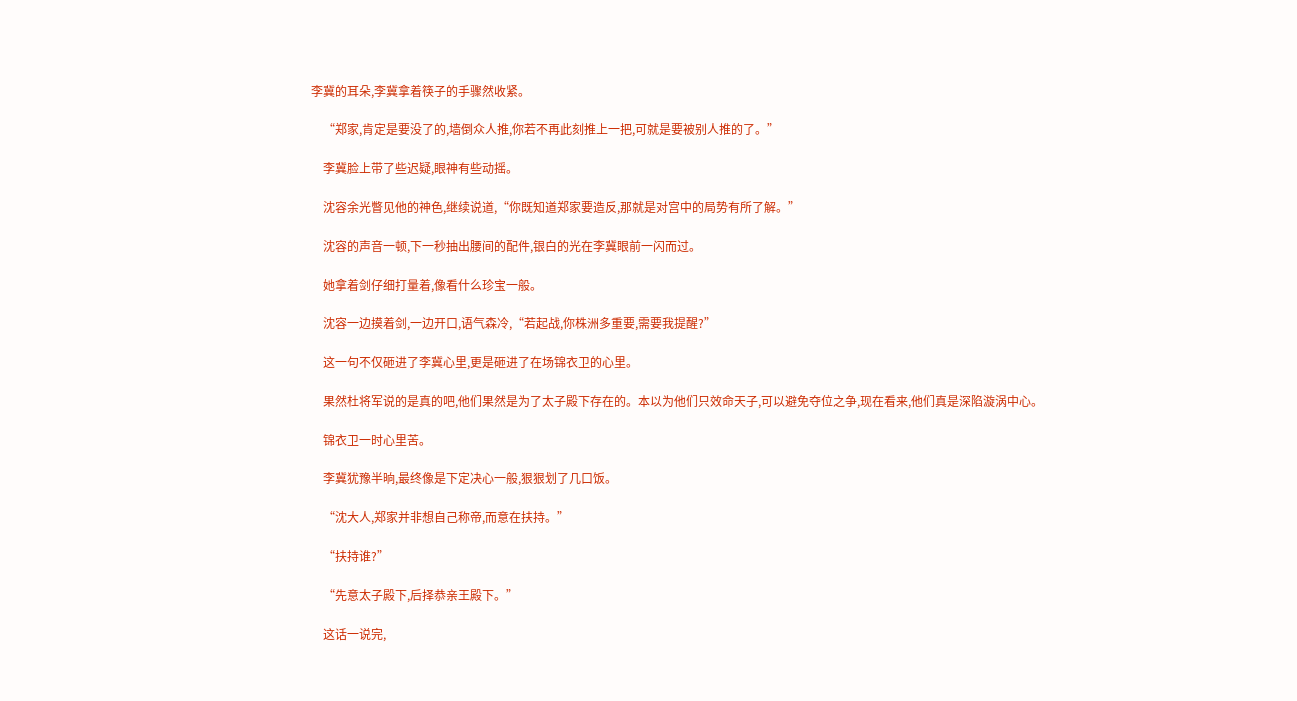李冀的耳朵,李冀拿着筷子的手骤然收紧。

    “郑家,肯定是要没了的,墙倒众人推,你若不再此刻推上一把,可就是要被别人推的了。”

    李冀脸上带了些迟疑,眼神有些动摇。

    沈容余光瞥见他的神色,继续说道,“你既知道郑家要造反,那就是对宫中的局势有所了解。”

    沈容的声音一顿,下一秒抽出腰间的配件,银白的光在李冀眼前一闪而过。

    她拿着剑仔细打量着,像看什么珍宝一般。

    沈容一边摸着剑,一边开口,语气森冷,“若起战,你株洲多重要,需要我提醒?”

    这一句不仅砸进了李冀心里,更是砸进了在场锦衣卫的心里。

    果然杜将军说的是真的吧,他们果然是为了太子殿下存在的。本以为他们只效命天子,可以避免夺位之争,现在看来,他们真是深陷漩涡中心。

    锦衣卫一时心里苦。

    李冀犹豫半晌,最终像是下定决心一般,狠狠划了几口饭。

    “沈大人,郑家并非想自己称帝,而意在扶持。”

    “扶持谁?”

    “先意太子殿下,后择恭亲王殿下。”

    这话一说完,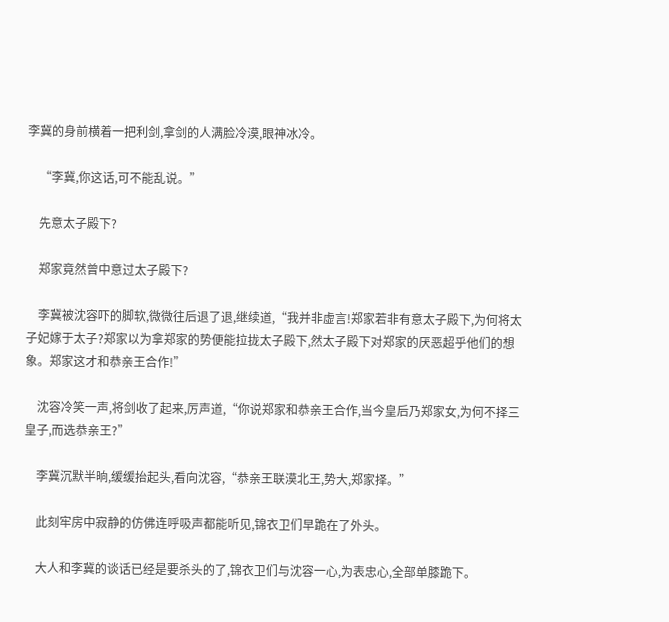李冀的身前横着一把利剑,拿剑的人满脸冷漠,眼神冰冷。

    “李冀,你这话,可不能乱说。”

    先意太子殿下?

    郑家竟然曾中意过太子殿下?

    李冀被沈容吓的脚软,微微往后退了退,继续道,“我并非虚言!郑家若非有意太子殿下,为何将太子妃嫁于太子?郑家以为拿郑家的势便能拉拢太子殿下,然太子殿下对郑家的厌恶超乎他们的想象。郑家这才和恭亲王合作!”

    沈容冷笑一声,将剑收了起来,厉声道,“你说郑家和恭亲王合作,当今皇后乃郑家女,为何不择三皇子,而选恭亲王?”

    李冀沉默半晌,缓缓抬起头,看向沈容,“恭亲王联漠北王,势大,郑家择。”

    此刻牢房中寂静的仿佛连呼吸声都能听见,锦衣卫们早跪在了外头。

    大人和李冀的谈话已经是要杀头的了,锦衣卫们与沈容一心,为表忠心,全部单膝跪下。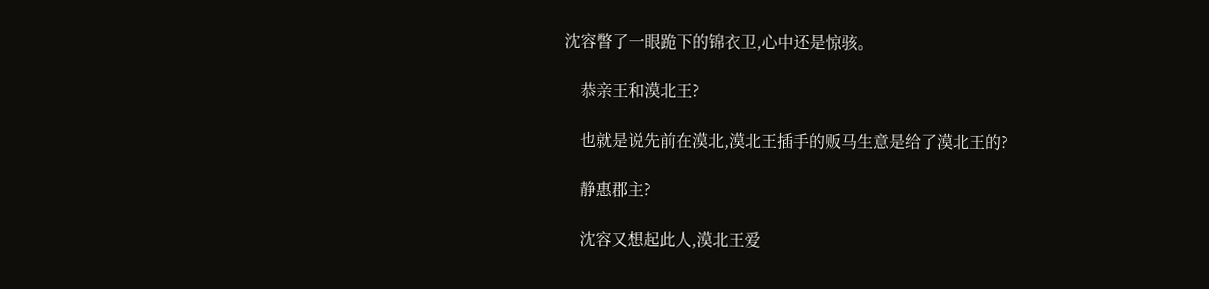沈容瞥了一眼跪下的锦衣卫,心中还是惊骇。

    恭亲王和漠北王?

    也就是说先前在漠北,漠北王插手的贩马生意是给了漠北王的?

    静惠郡主?

    沈容又想起此人,漠北王爱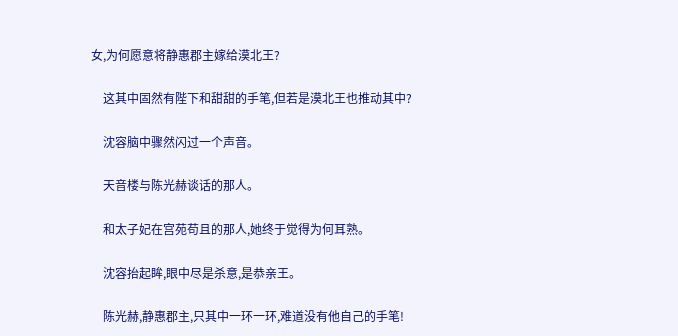女,为何愿意将静惠郡主嫁给漠北王?

    这其中固然有陛下和甜甜的手笔,但若是漠北王也推动其中?

    沈容脑中骤然闪过一个声音。

    天音楼与陈光赫谈话的那人。

    和太子妃在宫苑苟且的那人,她终于觉得为何耳熟。

    沈容抬起眸,眼中尽是杀意,是恭亲王。

    陈光赫,静惠郡主,只其中一环一环,难道没有他自己的手笔!